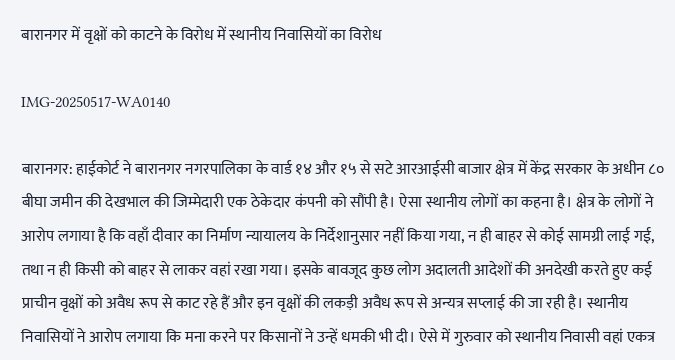बारानगर में वृक्षों को काटने के विरोध में स्थानीय निवासियों का विरोध

IMG-20250517-WA0140

बारानगर: हाईकोर्ट ने बारानगर नगरपालिका के वार्ड १४ और १५ से सटे आरआईसी बाजार क्षेत्र में केंद्र सरकार के अधीन ८० बीघा जमीन की देखभाल की जिम्मेदारी एक ठेकेदार कंपनी को सौंपी है। ऐसा स्थानीय लोगों का कहना है। क्षेत्र के लोगों ने आरोप लगाया है कि वहाँ दीवार का निर्माण न्यायालय के निर्देशानुसार नहीं किया गया, न ही बाहर से कोई सामग्री लाई गई, तथा न ही किसी को बाहर से लाकर वहां रखा गया। इसके बावजूद कुछ लोग अदालती आदेशों की अनदेखी करते हुए कई प्राचीन वृक्षों को अवैध रूप से काट रहे हैं और इन वृक्षों की लकड़ी अवैध रूप से अन्यत्र सप्लाई की जा रही है। स्थानीय निवासियों ने आरोप लगाया कि मना करने पर किसानों ने उन्हें धमकी भी दी। ऐसे में गुरुवार को स्थानीय निवासी वहां एकत्र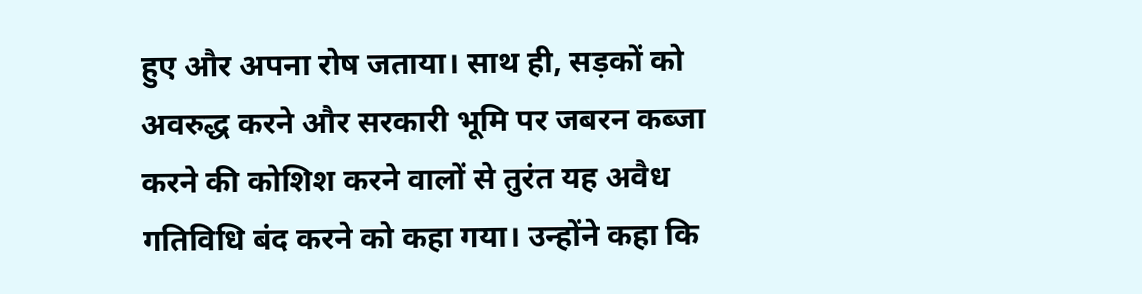हुए और अपना रोष जताया। साथ ही, सड़कों को अवरुद्ध करने और सरकारी भूमि पर जबरन कब्जा करने की कोशिश करने वालों से तुरंत यह अवैध गतिविधि बंद करने को कहा गया। उन्होंने कहा कि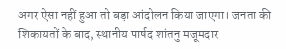अगर ऐसा नहीं हुआ तो बड़ा आंदोलन किया जाएगा। जनता की शिकायतों के बाद, स्थानीय पार्षद शांतनु मजूमदार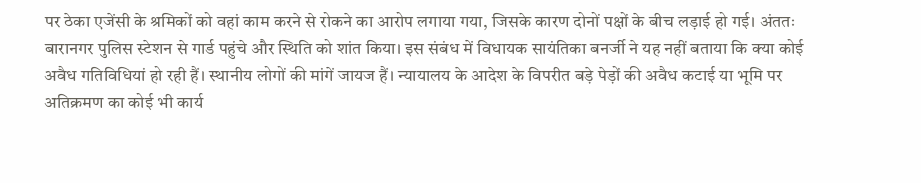पर ठेका एजेंसी के श्रमिकों को वहां काम करने से रोकने का आरोप लगाया गया, जिसके कारण दोनों पक्षों के बीच लड़ाई हो गई। अंततः बारानगर पुलिस स्टेशन से गार्ड पहुंचे और स्थिति को शांत किया। इस संबंध में विधायक सायंतिका बनर्जी ने यह नहीं बताया कि क्या कोई अवैध गतिविधियां हो रही हैं। स्थानीय लोगों की मांगें जायज हैं। न्यायालय के आदेश के विपरीत बड़े पेड़ों की अवैध कटाई या भूमि पर अतिक्रमण का कोई भी कार्य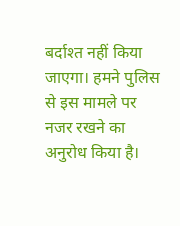बर्दाश्त नहीं किया जाएगा। हमने पुलिस से इस मामले पर नजर रखने का अनुरोध किया है।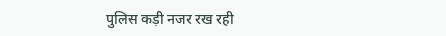पुलिस कड़ी नजर रख रही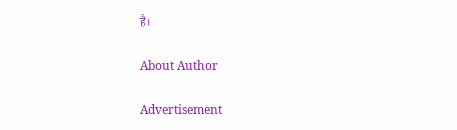है।

About Author

Advertisement